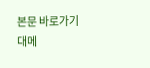본문 바로가기 대메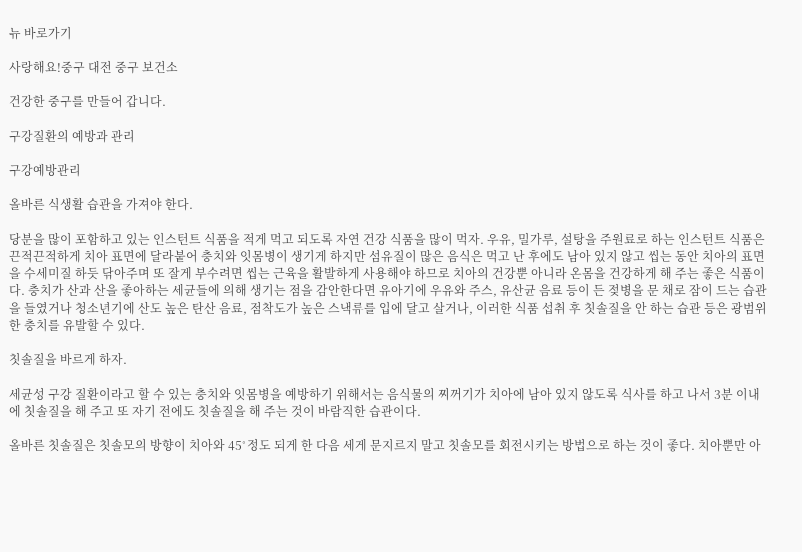뉴 바로가기

사랑해요!중구 대전 중구 보건소

건강한 중구를 만들어 갑니다.

구강질환의 예방과 관리

구강예방관리

올바른 식생활 습관을 가져야 한다.

당분을 많이 포함하고 있는 인스턴트 식품을 적게 먹고 되도록 자연 건강 식품을 많이 먹자. 우유, 밀가루, 설탕을 주원료로 하는 인스턴트 식품은 끈적끈적하게 치아 표면에 달라붙어 충치와 잇몸병이 생기게 하지만 섬유질이 많은 음식은 먹고 난 후에도 남아 있지 않고 씹는 동안 치아의 표면을 수세미질 하듯 닦아주며 또 잘게 부수려면 씹는 근육을 활발하게 사용해야 하므로 치아의 건강뿐 아니라 온몸을 건강하게 해 주는 좋은 식품이다. 충치가 산과 산을 좋아하는 세균들에 의해 생기는 점을 감안한다면 유아기에 우유와 주스, 유산균 음료 등이 든 젖병을 문 채로 잠이 드는 습관을 들였거나 청소년기에 산도 높은 탄산 음료, 점착도가 높은 스낵류를 입에 달고 살거나, 이러한 식품 섭취 후 칫솔질을 안 하는 습관 등은 광범위한 충치를 유발할 수 있다.

칫솔질을 바르게 하자.

세균성 구강 질환이라고 할 수 있는 충치와 잇몸병을 예방하기 위해서는 음식물의 찌꺼기가 치아에 남아 있지 않도록 식사를 하고 나서 3분 이내에 칫솔질을 해 주고 또 자기 전에도 칫솔질을 해 주는 것이 바람직한 습관이다.

올바른 칫솔질은 칫솔모의 방향이 치아와 45˚정도 되게 한 다음 세게 문지르지 말고 칫솔모를 회전시키는 방법으로 하는 것이 좋다. 치아뿐만 아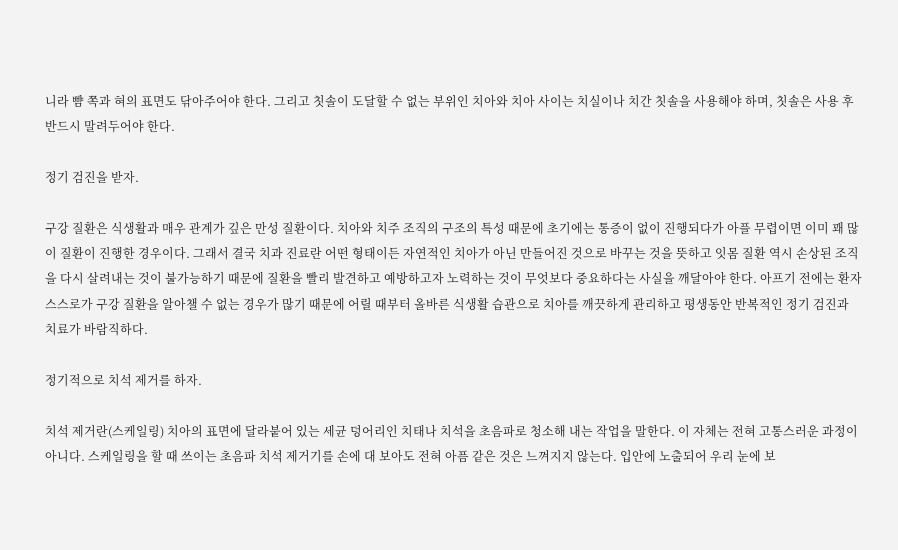니라 뺨 쪽과 혀의 표면도 닦아주어야 한다. 그리고 칫솔이 도달할 수 없는 부위인 치아와 치아 사이는 치실이나 치간 칫솔을 사용해야 하며, 칫솔은 사용 후 반드시 말려두어야 한다.

정기 검진을 받자.

구강 질환은 식생활과 매우 관계가 깊은 만성 질환이다. 치아와 치주 조직의 구조의 특성 때문에 초기에는 통증이 없이 진행되다가 아플 무렵이면 이미 꽤 많이 질환이 진행한 경우이다. 그래서 결국 치과 진료란 어떤 형태이든 자연적인 치아가 아닌 만들어진 것으로 바꾸는 것을 뜻하고 잇몸 질환 역시 손상된 조직을 다시 살려내는 것이 불가능하기 때문에 질환을 빨리 발견하고 예방하고자 노력하는 것이 무엇보다 중요하다는 사실을 깨달아야 한다. 아프기 전에는 환자 스스로가 구강 질환을 알아챌 수 없는 경우가 많기 때문에 어릴 때부터 올바른 식생활 습관으로 치아를 깨끗하게 관리하고 평생동안 반복적인 정기 검진과 치료가 바람직하다.

정기적으로 치석 제거를 하자.

치석 제거란(스케일링) 치아의 표면에 달라붙어 있는 세균 덩어리인 치태나 치석을 초음파로 청소해 내는 작업을 말한다. 이 자체는 전혀 고통스러운 과정이 아니다. 스케일링을 할 때 쓰이는 초음파 치석 제거기를 손에 대 보아도 전혀 아픔 같은 것은 느껴지지 않는다. 입안에 노출되어 우리 눈에 보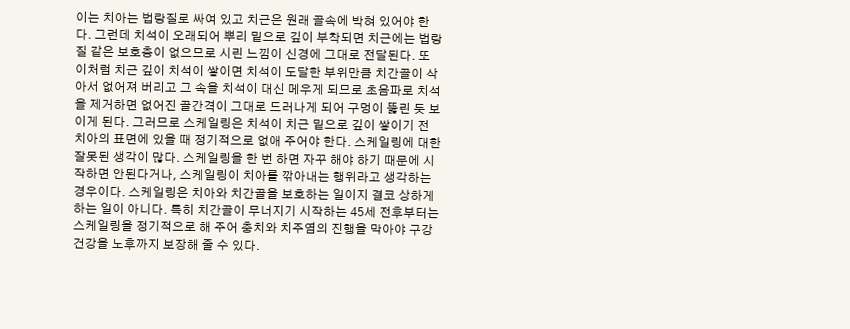이는 치아는 법랑질로 싸여 있고 치근은 원래 골속에 박혀 있어야 한다. 그런데 치석이 오래되어 뿌리 밑으로 깊이 부착되면 치근에는 법랑질 같은 보호층이 없으므로 시린 느낌이 신경에 그대로 전달된다. 또 이처럼 치근 깊이 치석이 쌓이면 치석이 도달한 부위만큼 치간골이 삭아서 없어져 버리고 그 속을 치석이 대신 메우게 되므로 초음파로 치석을 제거하면 없어진 골간격이 그대로 드러나게 되어 구멍이 뚫린 듯 보이게 된다. 그러므로 스케일링은 치석이 치근 밑으로 깊이 쌓이기 전 치아의 표면에 있을 때 정기적으로 없애 주어야 한다. 스케일링에 대한 잘못된 생각이 많다. 스케일링을 한 번 하면 자꾸 해야 하기 때문에 시작하면 안된다거나, 스케일링이 치아를 깎아내는 행위라고 생각하는 경우이다. 스케일링은 치아와 치간골을 보호하는 일이지 결코 상하게 하는 일이 아니다. 특히 치간골이 무너지기 시작하는 45세 전후부터는 스케일링을 정기적으로 해 주어 충치와 치주염의 진행을 막아야 구강 건강을 노후까지 보장해 줄 수 있다.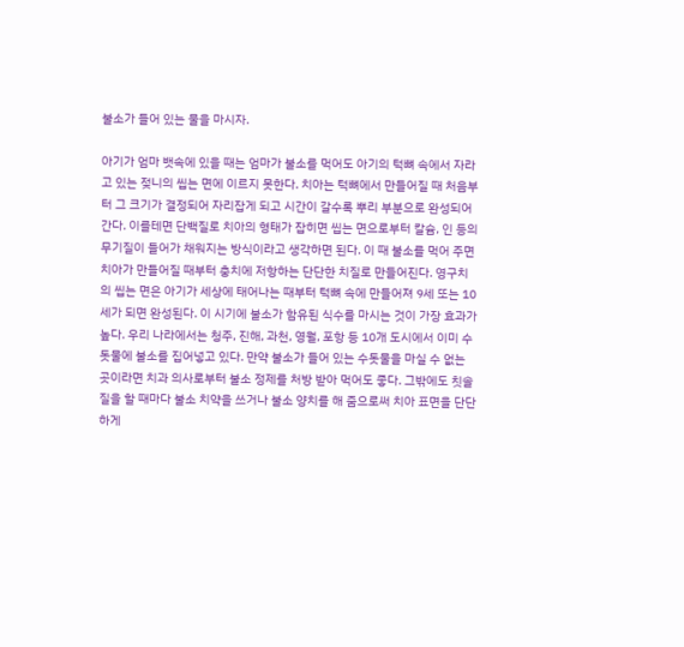불소가 들어 있는 물을 마시자.

아기가 엄마 뱃속에 있을 때는 엄마가 불소를 먹어도 아기의 턱뼈 속에서 자라고 있는 젖니의 씹는 면에 이르지 못한다. 치아는 턱뼈에서 만들어질 때 처음부터 그 크기가 결정되어 자리잡게 되고 시간이 갈수록 뿌리 부분으로 완성되어 간다. 이를테면 단백질로 치아의 형태가 잡히면 씹는 면으로부터 칼슘, 인 등의 무기질이 들어가 채워지는 방식이라고 생각하면 된다. 이 때 불소를 먹어 주면 치아가 만들어질 때부터 충치에 저항하는 단단한 치질로 만들어진다. 영구치의 씹는 면은 아기가 세상에 태어나는 때부터 턱뼈 속에 만들어져 9세 또는 10세가 되면 완성된다. 이 시기에 불소가 함유된 식수를 마시는 것이 가장 효과가 높다. 우리 나라에서는 청주, 진해, 과천, 영월, 포항 등 10개 도시에서 이미 수돗물에 불소를 집어넣고 있다. 만약 불소가 들어 있는 수돗물을 마실 수 없는 곳이라면 치과 의사로부터 불소 정제를 처방 받아 먹어도 좋다. 그밖에도 칫솔질을 할 때마다 불소 치약을 쓰거나 불소 양치를 해 줌으로써 치아 표면을 단단하게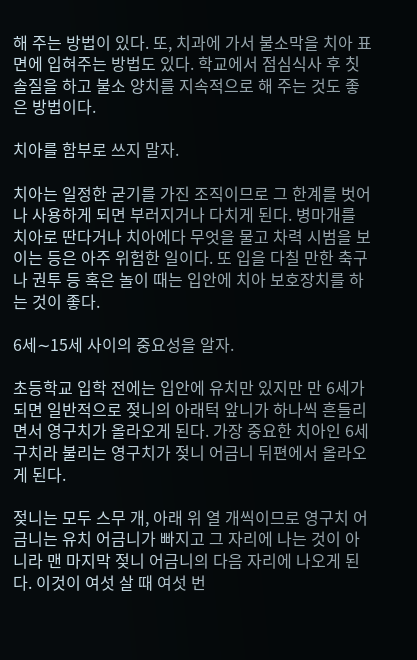해 주는 방법이 있다. 또, 치과에 가서 불소막을 치아 표면에 입혀주는 방법도 있다. 학교에서 점심식사 후 칫솔질을 하고 불소 양치를 지속적으로 해 주는 것도 좋은 방법이다.

치아를 함부로 쓰지 말자.

치아는 일정한 굳기를 가진 조직이므로 그 한계를 벗어나 사용하게 되면 부러지거나 다치게 된다. 병마개를 치아로 딴다거나 치아에다 무엇을 물고 차력 시범을 보이는 등은 아주 위험한 일이다. 또 입을 다칠 만한 축구나 권투 등 혹은 놀이 때는 입안에 치아 보호장치를 하는 것이 좋다.

6세∼15세 사이의 중요성을 알자.

초등학교 입학 전에는 입안에 유치만 있지만 만 6세가 되면 일반적으로 젖니의 아래턱 앞니가 하나씩 흔들리면서 영구치가 올라오게 된다. 가장 중요한 치아인 6세 구치라 불리는 영구치가 젖니 어금니 뒤편에서 올라오게 된다.

젖니는 모두 스무 개, 아래 위 열 개씩이므로 영구치 어금니는 유치 어금니가 빠지고 그 자리에 나는 것이 아니라 맨 마지막 젖니 어금니의 다음 자리에 나오게 된다. 이것이 여섯 살 때 여섯 번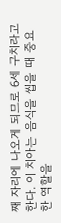째 자리에 나오게 되므로 6세 구치라고 한다. 이 치아는 음식을 씹을 때 중요한 역할을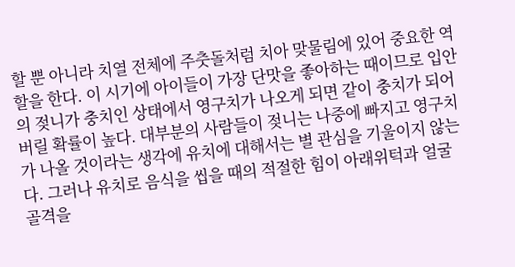할 뿐 아니라 치열 전체에 주춧돌처럼 치아 맞물림에 있어 중요한 역할을 한다. 이 시기에 아이들이 가장 단맛을 좋아하는 때이므로 입안의 젖니가 충치인 상태에서 영구치가 나오게 되면 같이 충치가 되어 버릴 확률이 높다. 대부분의 사람들이 젖니는 나중에 빠지고 영구치가 나올 것이라는 생각에 유치에 대해서는 별 관심을 기울이지 않는다. 그러나 유치로 음식을 씹을 때의 적절한 힘이 아래위턱과 얼굴 골격을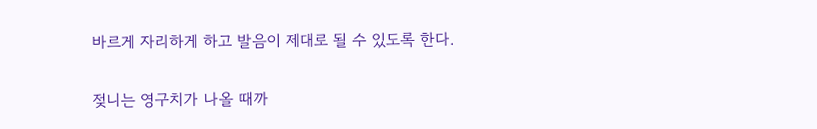바르게 자리하게 하고 발음이 제대로 될 수 있도록 한다.

젖니는 영구치가 나올 때까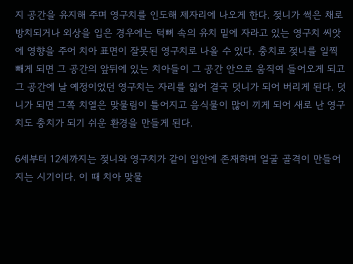지 공간을 유지해 주며 영구치를 인도해 제자리에 나오게 한다. 젖니가 썩은 채로 방치되거나 외상을 입은 경우에는 턱뼈 속의 유치 밑에 자라고 있는 영구치 씨앗에 영향을 주어 치아 표면이 잘못된 영구치로 나올 수 있다. 충치로 젖니를 일찍 빼게 되면 그 공간의 앞뒤에 있는 치아들이 그 공간 안으로 움직여 들어오게 되고 그 공간에 날 예정이었던 영구치는 자리를 잃어 결국 덧니가 되어 버리게 된다. 덧니가 되면 그쪽 치열은 맞물림이 틀어지고 음식물이 많이 끼게 되어 새로 난 영구치도 충치가 되기 쉬운 환경을 만들게 된다.

6세부터 12세까지는 젖니와 영구치가 같이 입안에 존재하며 얼굴 골격이 만들어지는 시기이다. 이 때 치아 맞물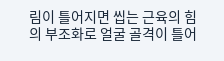림이 틀어지면 씹는 근육의 힘의 부조화로 얼굴 골격이 틀어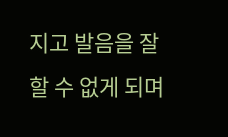지고 발음을 잘 할 수 없게 되며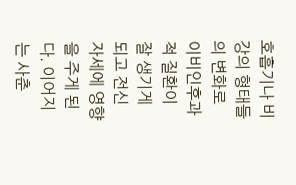호흡기나 비강의 형태들의 변화로 이비인후과적 질환이 잘 생기게 되고 전신 자세에 영향을 주게 된다. 이어지는 사춘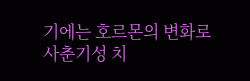기에는 호르몬의 변화로 사춘기성 치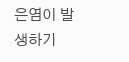은염이 발생하기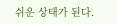쉬운 상태가 된다.